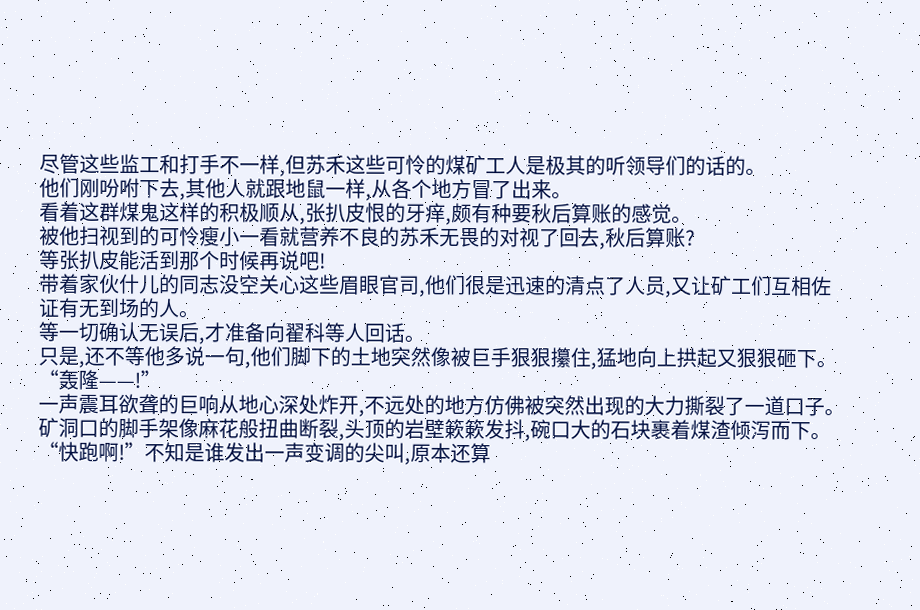尽管这些监工和打手不一样,但苏禾这些可怜的煤矿工人是极其的听领导们的话的。
他们刚吩咐下去,其他人就跟地鼠一样,从各个地方冒了出来。
看着这群煤鬼这样的积极顺从,张扒皮恨的牙痒,颇有种要秋后算账的感觉。
被他扫视到的可怜瘦小一看就营养不良的苏禾无畏的对视了回去,秋后算账?
等张扒皮能活到那个时候再说吧!
带着家伙什儿的同志没空关心这些眉眼官司,他们很是迅速的清点了人员,又让矿工们互相佐证有无到场的人。
等一切确认无误后,才准备向翟科等人回话。
只是,还不等他多说一句,他们脚下的土地突然像被巨手狠狠攥住,猛地向上拱起又狠狠砸下。
“轰隆——!”
一声震耳欲聋的巨响从地心深处炸开,不远处的地方仿佛被突然出现的大力撕裂了一道口子。
矿洞口的脚手架像麻花般扭曲断裂,头顶的岩壁簌簌发抖,碗口大的石块裹着煤渣倾泻而下。
“快跑啊!”不知是谁发出一声变调的尖叫,原本还算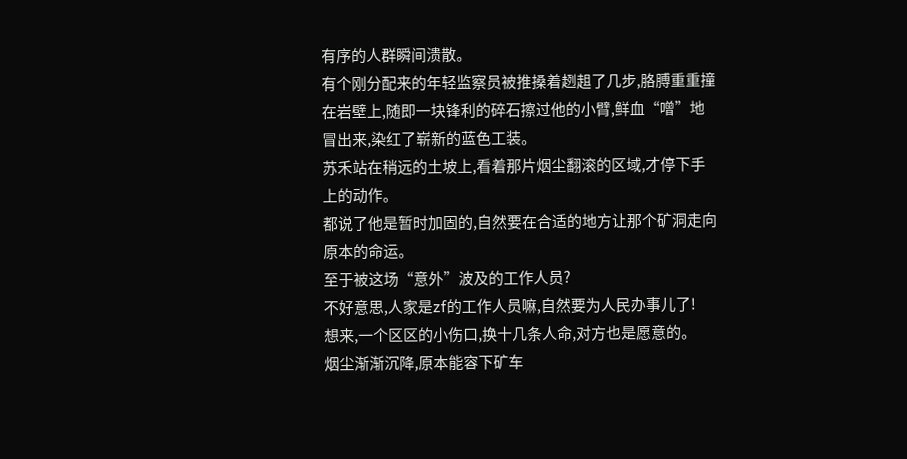有序的人群瞬间溃散。
有个刚分配来的年轻监察员被推搡着趔趄了几步,胳膊重重撞在岩壁上,随即一块锋利的碎石擦过他的小臂,鲜血“噌”地冒出来,染红了崭新的蓝色工装。
苏禾站在稍远的土坡上,看着那片烟尘翻滚的区域,才停下手上的动作。
都说了他是暂时加固的,自然要在合适的地方让那个矿洞走向原本的命运。
至于被这场“意外”波及的工作人员?
不好意思,人家是zf的工作人员嘛,自然要为人民办事儿了!
想来,一个区区的小伤口,换十几条人命,对方也是愿意的。
烟尘渐渐沉降,原本能容下矿车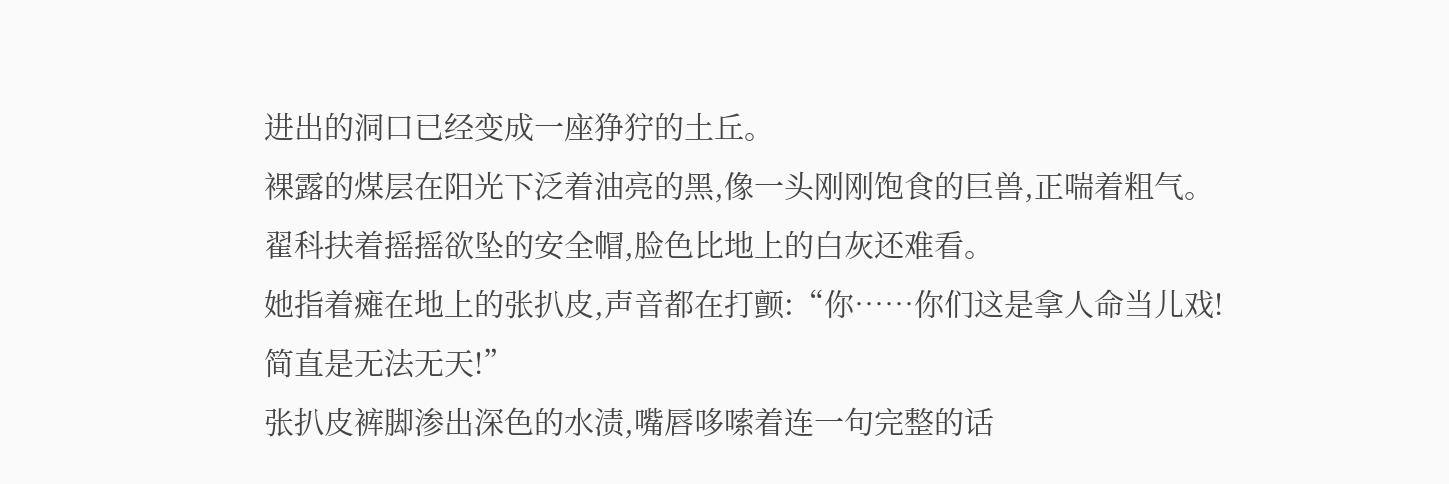进出的洞口已经变成一座狰狞的土丘。
裸露的煤层在阳光下泛着油亮的黑,像一头刚刚饱食的巨兽,正喘着粗气。
翟科扶着摇摇欲坠的安全帽,脸色比地上的白灰还难看。
她指着瘫在地上的张扒皮,声音都在打颤:“你……你们这是拿人命当儿戏!简直是无法无天!”
张扒皮裤脚渗出深色的水渍,嘴唇哆嗦着连一句完整的话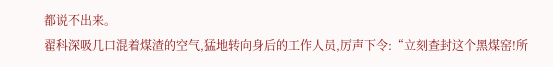都说不出来。
翟科深吸几口混着煤渣的空气,猛地转向身后的工作人员,厉声下令:“立刻查封这个黑煤窑!所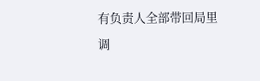有负责人全部带回局里调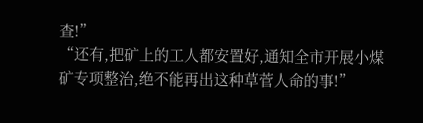查!”
“还有,把矿上的工人都安置好,通知全市开展小煤矿专项整治,绝不能再出这种草菅人命的事!”